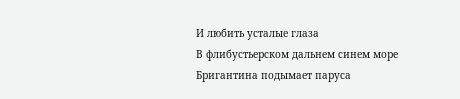И любить усталые глаза
В флибустьерском дальнем синем море
Бригантина подымает паруса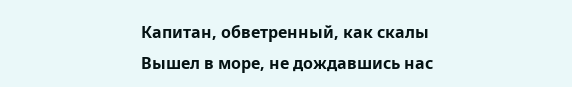Капитан, обветренный, как скалы
Вышел в море, не дождавшись нас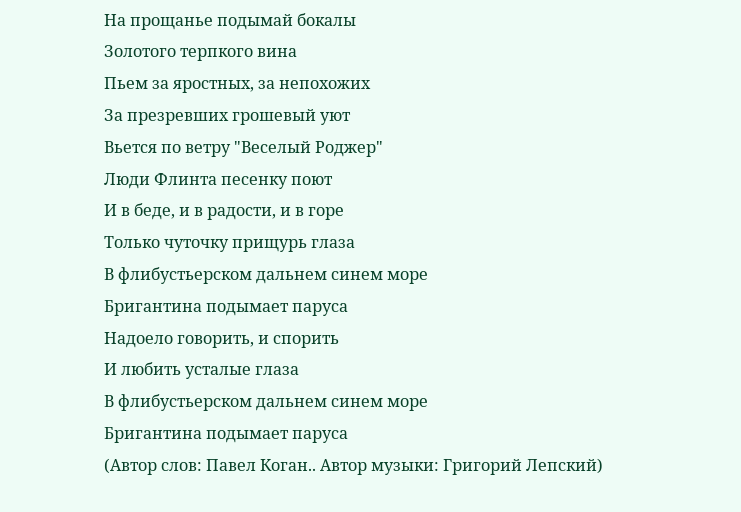На прощанье подымай бокалы
Золотого терпкого вина
Пьем за яростных, за непохожих
За презревших грошевый уют
Вьется по ветру "Веселый Роджер"
Люди Флинта песенку поют
И в беде, и в радости, и в горе
Только чуточку прищурь глаза
В флибустьерском дальнем синем море
Бригантина подымает паруса
Надоело говорить, и спорить
И любить усталые глаза
В флибустьерском дальнем синем море
Бригантина подымает паруса
(Автор слов: Павел Коган.. Автор музыки: Григорий Лепский)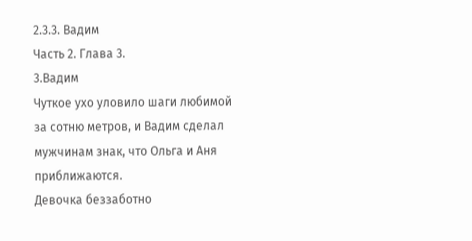2.3.3. Вадим
Часть 2. Глава 3.
3.Вадим
Чуткое ухо уловило шаги любимой за сотню метров, и Вадим сделал мужчинам знак, что Ольга и Аня приближаются.
Девочка беззаботно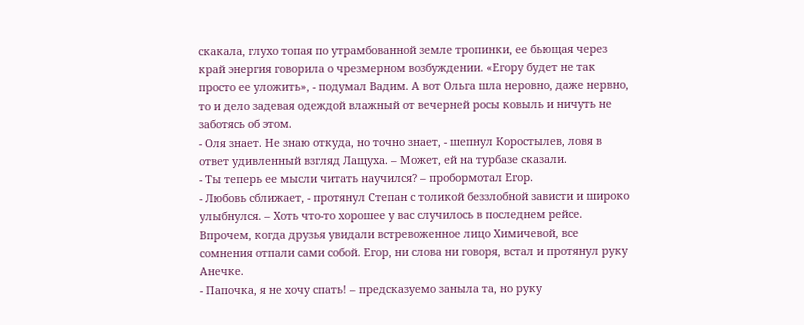скакала, глухо топая по утрамбованной земле тропинки, ее бьющая через край энергия говорила о чрезмерном возбуждении. «Егору будет не так просто ее уложить», - подумал Вадим. А вот Ольга шла неровно, даже нервно, то и дело задевая одеждой влажный от вечерней росы ковыль и ничуть не заботясь об этом.
- Оля знает. Не знаю откуда, но точно знает, - шепнул Коростылев, ловя в ответ удивленный взгляд Лащуха. – Может, ей на турбазе сказали.
- Ты теперь ее мысли читать научился? – пробормотал Егор.
- Любовь сближает, - протянул Степан с толикой беззлобной зависти и широко улыбнулся. – Хоть что-то хорошее у вас случилось в последнем рейсе.
Впрочем, когда друзья увидали встревоженное лицо Химичевой, все сомнения отпали сами собой. Егор, ни слова ни говоря, встал и протянул руку Анечке.
- Папочка, я не хочу спать! – предсказуемо заныла та, но руку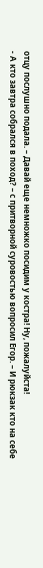отцу послушно подала. – Давай еще немножко посидим у костра! Ну, пожалуйста!
- А кто завтра собрался в поход? – с притворной суровостью вопросил Егор. – И рюкзак кто на себе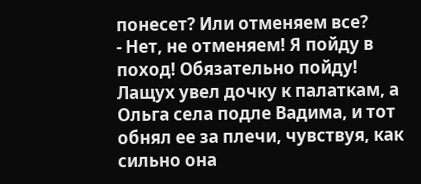понесет? Или отменяем все?
- Нет, не отменяем! Я пойду в поход! Обязательно пойду!
Лащух увел дочку к палаткам, а Ольга села подле Вадима, и тот обнял ее за плечи, чувствуя, как сильно она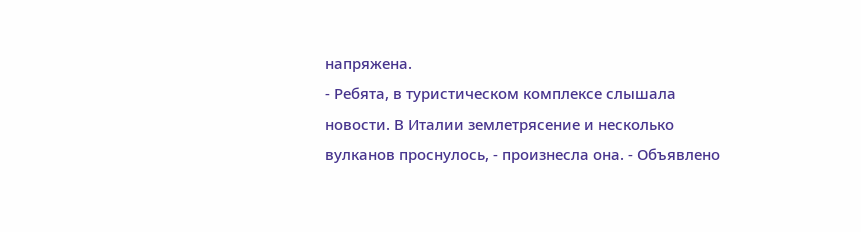напряжена.
- Ребята, в туристическом комплексе слышала новости. В Италии землетрясение и несколько вулканов проснулось, - произнесла она. - Объявлено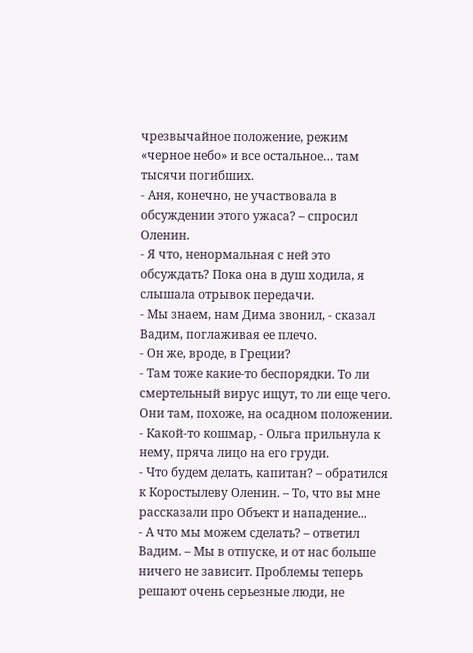чрезвычайное положение, режим «черное небо» и все остальное… там тысячи погибших.
- Аня, конечно, не участвовала в обсуждении этого ужаса? – спросил Оленин.
- Я что, ненормальная с ней это обсуждать? Пока она в душ ходила, я слышала отрывок передачи.
- Мы знаем, нам Дима звонил, - сказал Вадим, поглаживая ее плечо.
- Он же, вроде, в Греции?
- Там тоже какие-то беспорядки. То ли смертельный вирус ищут, то ли еще чего. Они там, похоже, на осадном положении.
- Какой-то кошмар, - Ольга прильнула к нему, пряча лицо на его груди.
- Что будем делать, капитан? – обратился к Коростылеву Оленин. – То, что вы мне рассказали про Объект и нападение...
- А что мы можем сделать? – ответил Вадим. – Мы в отпуске, и от нас больше ничего не зависит. Проблемы теперь решают очень серьезные люди, не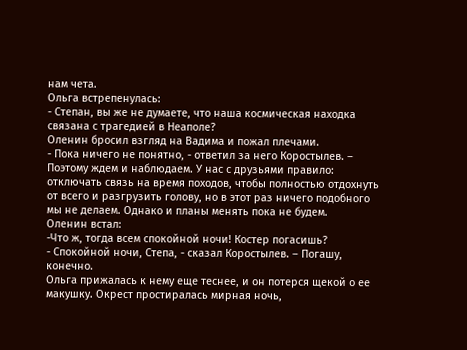нам чета.
Ольга встрепенулась:
- Степан, вы же не думаете, что наша космическая находка связана с трагедией в Неаполе?
Оленин бросил взгляд на Вадима и пожал плечами.
- Пока ничего не понятно, - ответил за него Коростылев. – Поэтому ждем и наблюдаем. У нас с друзьями правило: отключать связь на время походов, чтобы полностью отдохнуть от всего и разгрузить голову, но в этот раз ничего подобного мы не делаем. Однако и планы менять пока не будем.
Оленин встал:
-Что ж, тогда всем спокойной ночи! Костер погасишь?
- Спокойной ночи, Степа, - сказал Коростылев. – Погашу, конечно.
Ольга прижалась к нему еще теснее, и он потерся щекой о ее макушку. Окрест простиралась мирная ночь,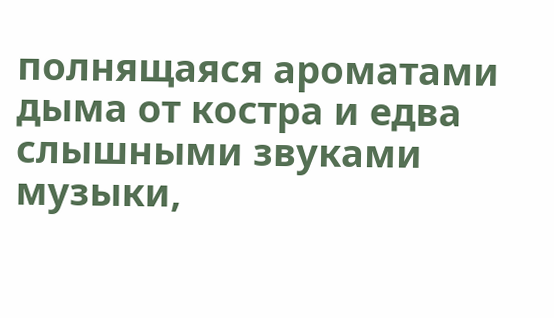полнящаяся ароматами дыма от костра и едва слышными звуками музыки,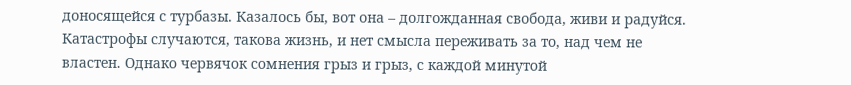доносящейся с турбазы. Казалось бы, вот она – долгожданная свобода, живи и радуйся. Катастрофы случаются, такова жизнь, и нет смысла переживать за то, над чем не властен. Однако червячок сомнения грыз и грыз, с каждой минутой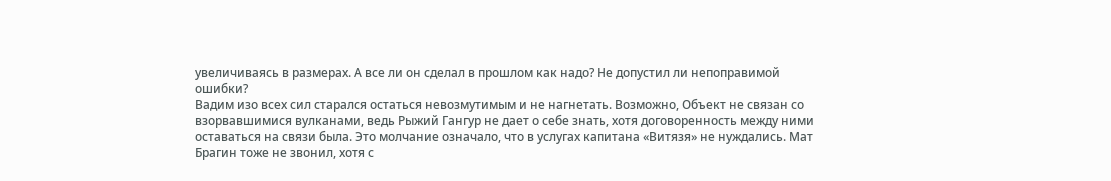увеличиваясь в размерах. А все ли он сделал в прошлом как надо? Не допустил ли непоправимой ошибки?
Вадим изо всех сил старался остаться невозмутимым и не нагнетать. Возможно, Объект не связан со взорвавшимися вулканами, ведь Рыжий Гангур не дает о себе знать, хотя договоренность между ними оставаться на связи была. Это молчание означало, что в услугах капитана «Витязя» не нуждались. Мат Брагин тоже не звонил, хотя с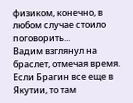физиком, конечно, в любом случае стоило поговорить...
Вадим взглянул на браслет, отмечая время. Если Брагин все еще в Якутии, то там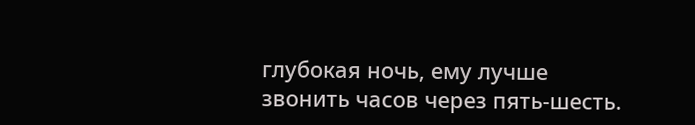глубокая ночь, ему лучше звонить часов через пять-шесть.